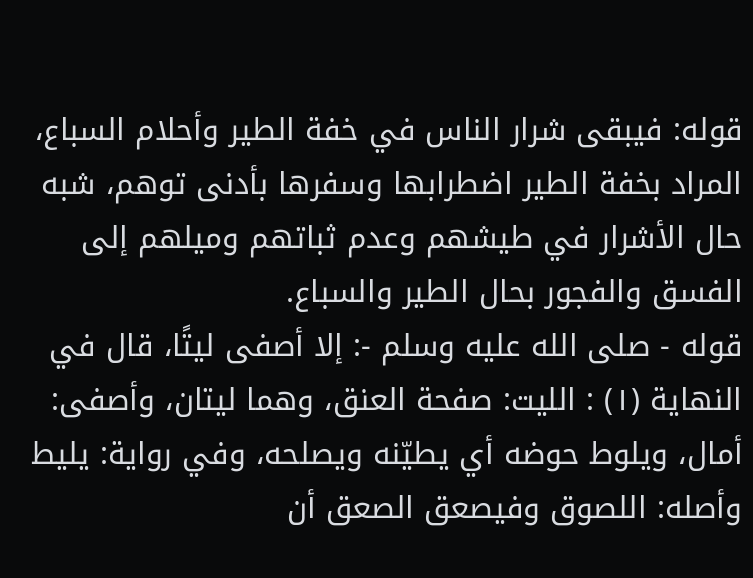قوله: فيبقى شرار الناس في خفة الطير وأحلام السباع، المراد بخفة الطير اضطرابها وسفرها بأدنى توهم، شبه حال الأشرار في طيشهم وعدم ثباتهم وميلهم إلى الفسق والفجور بحال الطير والسباع.
قوله - صلى الله عليه وسلم -: إلا أصفى ليتًا، قال في النهاية (١) : الليت: صفحة العنق، وهما ليتان، وأصفى: أمال، ويلوط حوضه أي يطيّنه ويصلحه، وفي رواية: يليط وأصله: اللصوق وفيصعق الصعق أن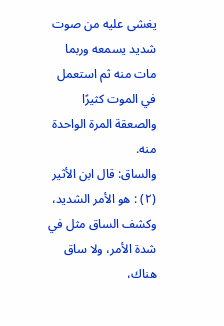يغشى عليه من صوت شديد يسمعه وربما مات منه ثم استعمل في الموت كثيرًا والصعقة المرة الواحدة منه.
والساق: قال ابن الأثير (٢) : هو الأمر الشديد، وكشف الساق مثل في شدة الأمر، ولا ساق هناك،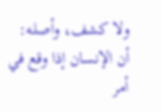ولا كشف، وأصله: أن الإنسان إذا وقع في أمر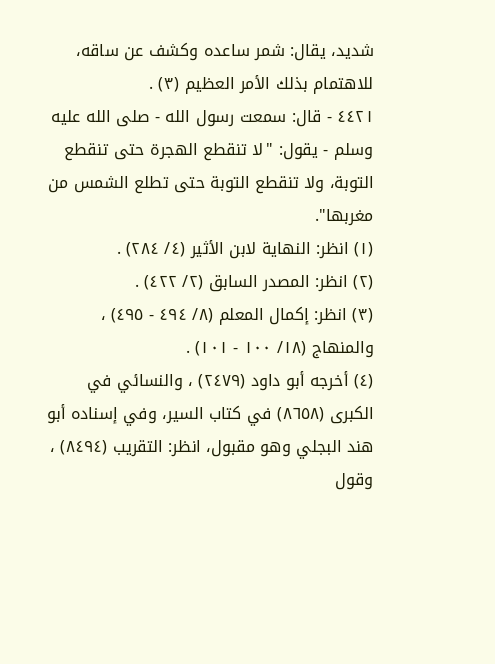شديد، يقال: شمر ساعده وكشف عن ساقه، للاهتمام بذلك الأمر العظيم (٣) .
٤٤٢١ - قال: سمعت رسول الله - صلى الله عليه وسلم - يقول: "لا تنقطع الهجرة حتى تنقطع التوبة، ولا تنقطع التوبة حتى تطلع الشمس من مغربها".
(١) انظر: النهاية لابن الأثير (٤/ ٢٨٤) .
(٢) انظر: المصدر السابق (٢/ ٤٢٢) .
(٣) انظر: إكمال المعلم (٨/ ٤٩٤ - ٤٩٥) ، والمنهاج (١٨/ ١٠٠ - ١٠١) .
(٤) أخرجه أبو داود (٢٤٧٩) ، والنسائي في الكبرى (٨٦٥٨) في كتاب السير، وفي إسناده أبو هند البجلي وهو مقبول، انظر: التقريب (٨٤٩٤) ، وقول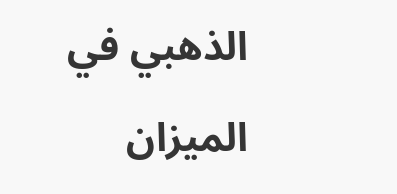الذهبي في الميزان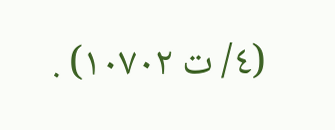(٤/ ت ١٠٧٠٢) .